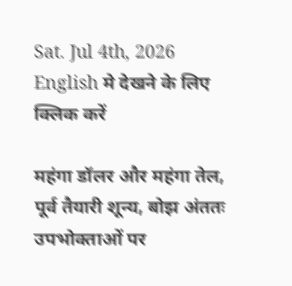Sat. Jul 4th, 2026
English मे देखने के लिए क्लिक करें

महंगा डॉलर और महंगा तेल, पूर्व तैयारी शून्य, बोझ अंततः उपभोक्ताओं पर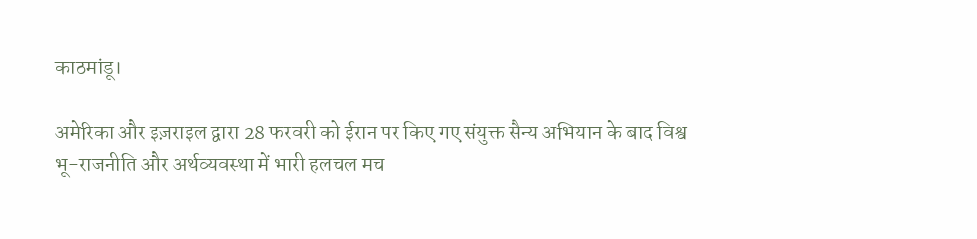काठमांडू।

अमेरिका और इज़राइल द्वारा 28 फरवरी को ईरान पर किए गए संयुक्त सैन्य अभियान के बाद विश्व भू-राजनीति और अर्थव्यवस्था में भारी हलचल मच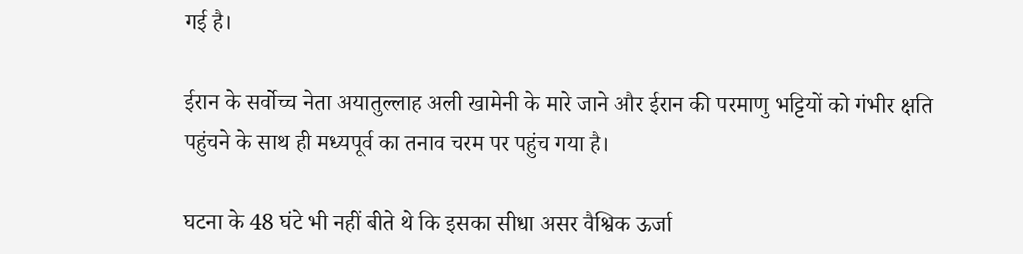गई है।

ईरान के सर्वोच्च नेता अयातुल्लाह अली खामेनी के मारे जाने और ईरान की परमाणु भट्टियों को गंभीर क्षति पहुंचने के साथ ही मध्यपूर्व का तनाव चरम पर पहुंच गया है।

घटना के 48 घंटे भी नहीं बीते थे कि इसका सीधा असर वैश्विक ऊर्जा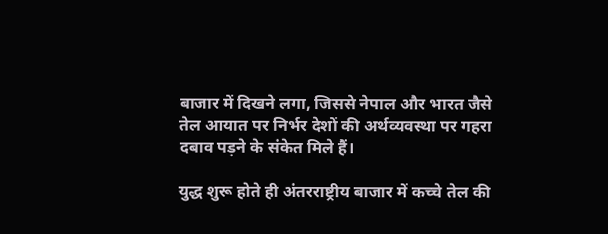बाजार में दिखने लगा, जिससे नेपाल और भारत जैसे तेल आयात पर निर्भर देशों की अर्थव्यवस्था पर गहरा दबाव पड़ने के संकेत मिले हैं।

युद्ध शुरू होते ही अंतरराष्ट्रीय बाजार में कच्चे तेल की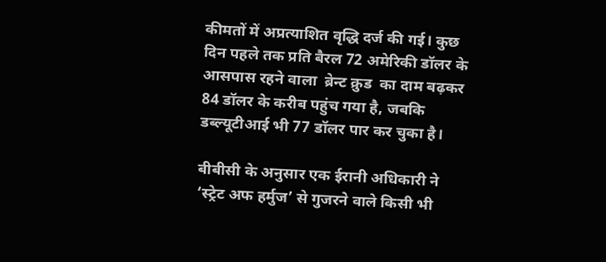कीमतों में अप्रत्याशित वृद्धि दर्ज की गई। कुछ दिन पहले तक प्रति बैरल 72 अमेरिकी डॉलर के आसपास रहने वाला  ब्रेन्ट क्रुड  का दाम बढ़कर 84 डॉलर के करीब पहुंच गया है, जबकि  डब्ल्यूटीआई भी 77 डॉलर पार कर चुका है।

बीबीसी के अनुसार एक ईरानी अधिकारी ने ‘स्ट्रेट अफ हर्मुज’ से गुजरने वाले किसी भी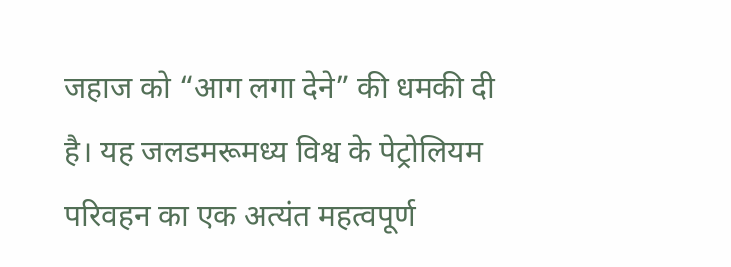जहाज को “आग लगा देने” की धमकी दी है। यह जलडमरूमध्य विश्व के पेट्रोलियम परिवहन का एक अत्यंत महत्वपूर्ण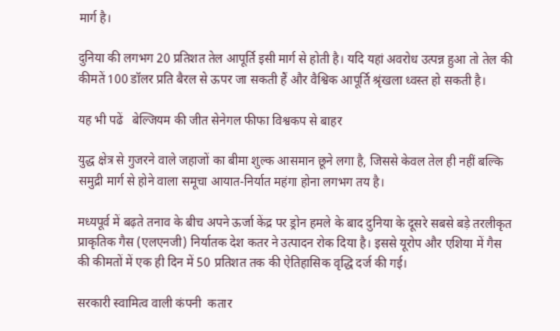मार्ग है।

दुनिया की लगभग 20 प्रतिशत तेल आपूर्ति इसी मार्ग से होती है। यदि यहां अवरोध उत्पन्न हुआ तो तेल की कीमतें 100 डॉलर प्रति बैरल से ऊपर जा सकती हैं और वैश्विक आपूर्ति श्रृंखला ध्वस्त हो सकती है।

यह भी पढें   बेल्जियम की जीत सेनेगल फीफा विश्वकप से बाहर

युद्ध क्षेत्र से गुजरने वाले जहाजों का बीमा शुल्क आसमान छूने लगा है, जिससे केवल तेल ही नहीं बल्कि समुद्री मार्ग से होने वाला समूचा आयात-निर्यात महंगा होना लगभग तय है।

मध्यपूर्व में बढ़ते तनाव के बीच अपने ऊर्जा केंद्र पर ड्रोन हमले के बाद दुनिया के दूसरे सबसे बड़े तरलीकृत प्राकृतिक गैस (एलएनजी) निर्यातक देश कतर ने उत्पादन रोक दिया है। इससे यूरोप और एशिया में गैस की कीमतों में एक ही दिन में 50 प्रतिशत तक की ऐतिहासिक वृद्धि दर्ज की गई।

सरकारी स्वामित्व वाली कंपनी  कतार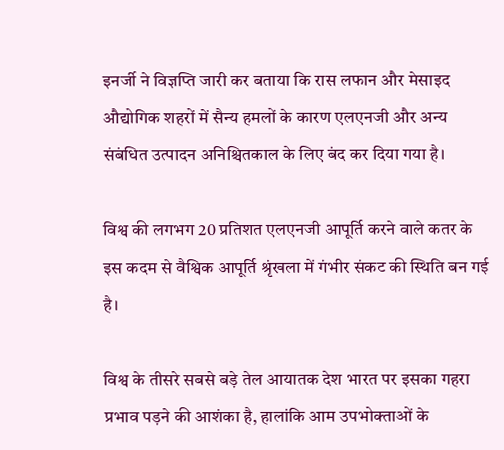इनर्जी ने विज्ञप्ति जारी कर बताया कि रास लफान और मेसाइद औद्योगिक शहरों में सैन्य हमलों के कारण एलएनजी और अन्य संबंधित उत्पादन अनिश्चितकाल के लिए बंद कर दिया गया है।

विश्व की लगभग 20 प्रतिशत एलएनजी आपूर्ति करने वाले कतर के इस कदम से वैश्विक आपूर्ति श्रृंखला में गंभीर संकट की स्थिति बन गई है।

विश्व के तीसरे सबसे बड़े तेल आयातक देश भारत पर इसका गहरा प्रभाव पड़ने की आशंका है, हालांकि आम उपभोक्ताओं के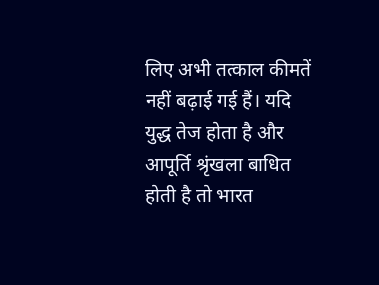लिए अभी तत्काल कीमतें नहीं बढ़ाई गई हैं। यदि युद्ध तेज होता है और आपूर्ति श्रृंखला बाधित होती है तो भारत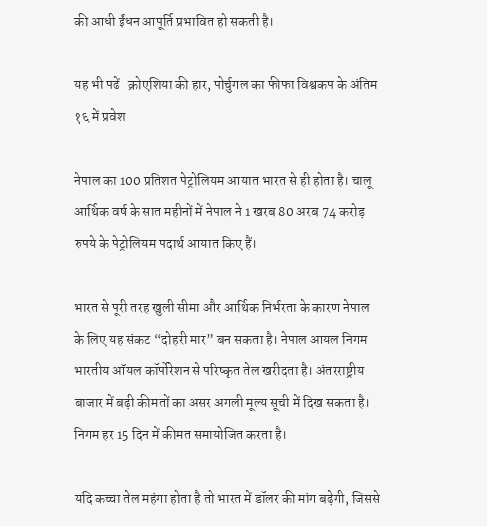की आधी ईंधन आपूर्ति प्रभावित हो सकती है।

यह भी पढें   क्रोएशिया की हार, पोर्चुगल का फीफा विश्वकप के अंतिम १६ में प्रवेश

नेपाल का 100 प्रतिशत पेट्रोलियम आयात भारत से ही होता है। चालू आर्थिक वर्ष के सात महीनों में नेपाल ने 1 खरब 80 अरब 74 करोड़ रुपये के पेट्रोलियम पदार्थ आयात किए हैं।

भारत से पूरी तरह खुली सीमा और आर्थिक निर्भरता के कारण नेपाल के लिए यह संकट “दोहरी मार” बन सकता है। नेपाल आयल निगम भारतीय ऑयल कॉर्पोरेशन से परिष्कृत तेल खरीदता है। अंतरराष्ट्रीय बाजार में बढ़ी कीमतों का असर अगली मूल्य सूची में दिख सकता है। निगम हर 15 दिन में कीमत समायोजित करता है।

यदि कच्चा तेल महंगा होता है तो भारत में डॉलर की मांग बढ़ेगी, जिससे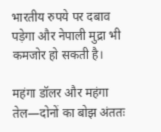भारतीय रुपये पर दबाव पड़ेगा और नेपाली मुद्रा भी कमजोर हो सकती है।

महंगा डॉलर और महंगा तेल—दोनों का बोझ अंततः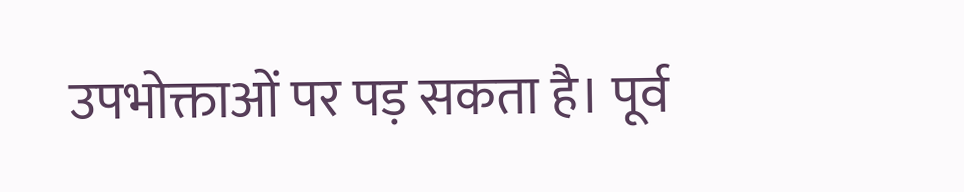उपभोक्ताओं पर पड़ सकता है। पूर्व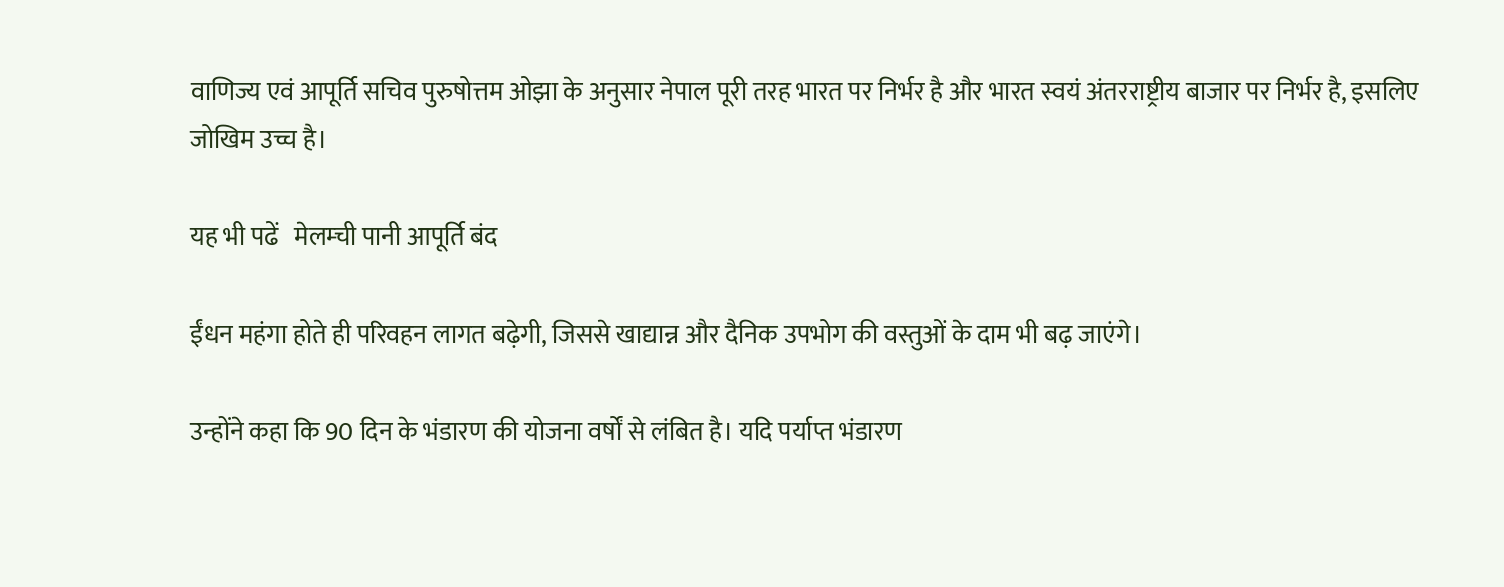वाणिज्य एवं आपूर्ति सचिव पुरुषोत्तम ओझा के अनुसार नेपाल पूरी तरह भारत पर निर्भर है और भारत स्वयं अंतरराष्ट्रीय बाजार पर निर्भर है, इसलिए जोखिम उच्च है।

यह भी पढें   मेलम्ची पानी आपूर्ति बंद

ईंधन महंगा होते ही परिवहन लागत बढ़ेगी, जिससे खाद्यान्न और दैनिक उपभोग की वस्तुओं के दाम भी बढ़ जाएंगे।

उन्होंने कहा कि 90 दिन के भंडारण की योजना वर्षों से लंबित है। यदि पर्याप्त भंडारण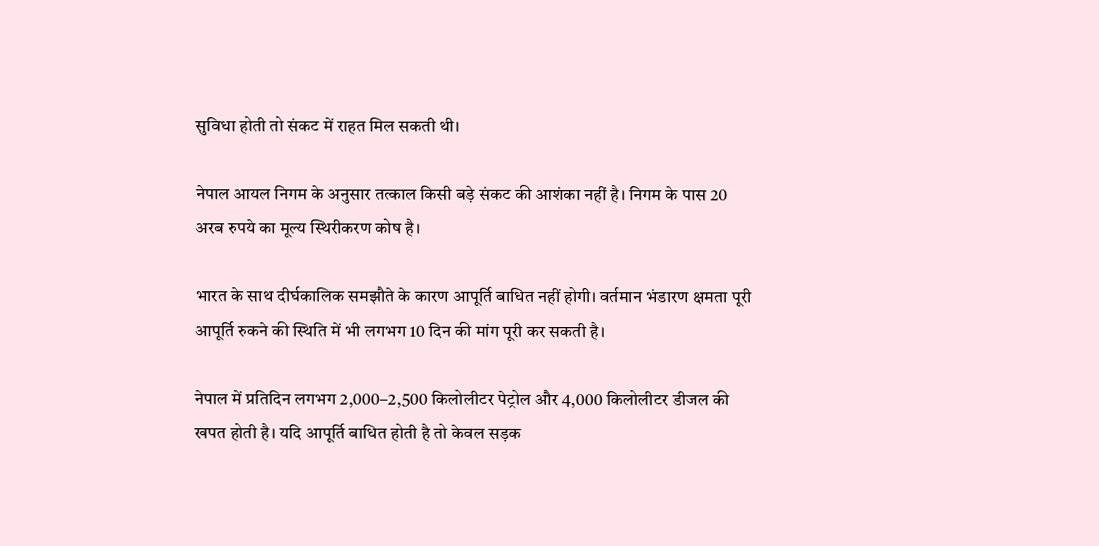सुविधा होती तो संकट में राहत मिल सकती थी।

नेपाल आयल निगम के अनुसार तत्काल किसी बड़े संकट की आशंका नहीं है। निगम के पास 20 अरब रुपये का मूल्य स्थिरीकरण कोष है।

भारत के साथ दीर्घकालिक समझौते के कारण आपूर्ति बाधित नहीं होगी। वर्तमान भंडारण क्षमता पूरी आपूर्ति रुकने की स्थिति में भी लगभग 10 दिन की मांग पूरी कर सकती है।

नेपाल में प्रतिदिन लगभग 2,000–2,500 किलोलीटर पेट्रोल और 4,000 किलोलीटर डीजल की खपत होती है। यदि आपूर्ति बाधित होती है तो केवल सड़क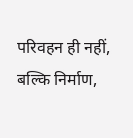परिवहन ही नहीं, बल्कि निर्माण,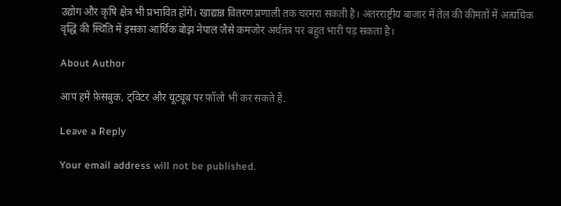उद्योग और कृषि क्षेत्र भी प्रभावित होंगे। खाद्यान्न वितरण प्रणाली तक चरमरा सकती है। अंतरराष्ट्रीय बाजार में तेल की कीमतों में अत्यधिक वृद्धि की स्थिति में इसका आर्थिक बोझ नेपाल जैसे कमजोर अर्थतंत्र पर बहुत भारी पड़ सकता है।

About Author

आप हमें फ़ेसबुक, ट्विटर और यूट्यूब पर फ़ॉलो भी कर सकते हैं.

Leave a Reply

Your email address will not be published.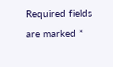Required fields are marked *